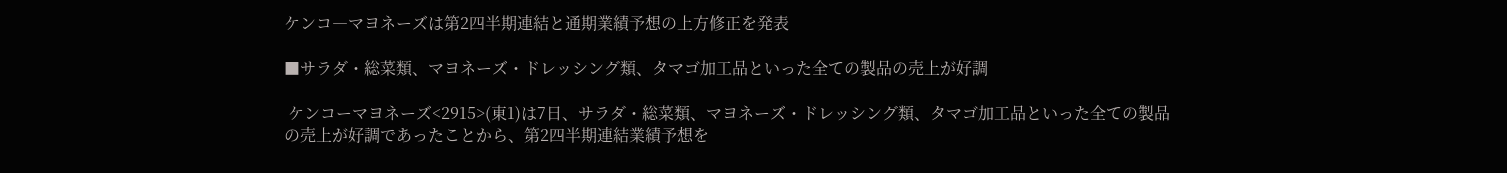ケンコ―マヨネーズは第2四半期連結と通期業績予想の上方修正を発表

■サラダ・総菜類、マヨネーズ・ドレッシング類、タマゴ加工品といった全ての製品の売上が好調

 ケンコーマヨネーズ<2915>(東1)は7日、サラダ・総菜類、マヨネーズ・ドレッシング類、タマゴ加工品といった全ての製品の売上が好調であったことから、第2四半期連結業績予想を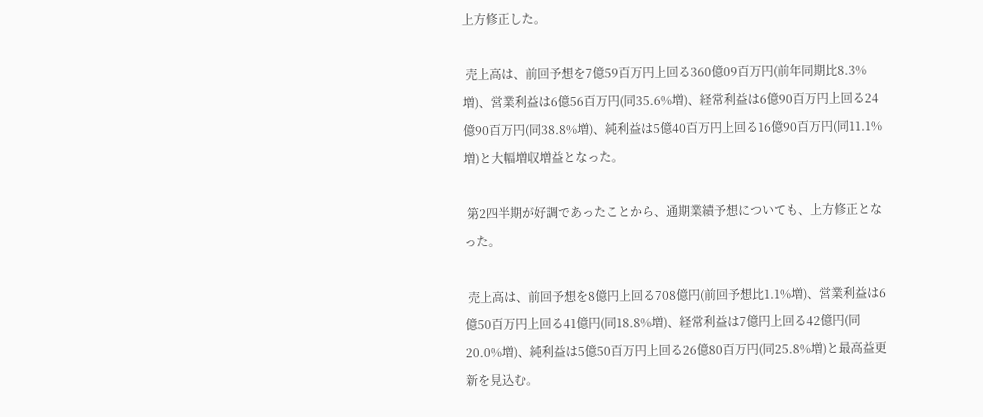上方修正した。

 売上高は、前回予想を7億59百万円上回る360億09百万円(前年同期比8.3%増)、営業利益は6億56百万円(同35.6%増)、経常利益は6億90百万円上回る24億90百万円(同38.8%増)、純利益は5億40百万円上回る16億90百万円(同11.1%増)と大幅増収増益となった。

 第2四半期が好調であったことから、通期業績予想についても、上方修正となった。

 売上高は、前回予想を8億円上回る708億円(前回予想比1.1%増)、営業利益は6億50百万円上回る41億円(同18.8%増)、経常利益は7億円上回る42億円(同20.0%増)、純利益は5億50百万円上回る26億80百万円(同25.8%増)と最高益更新を見込む。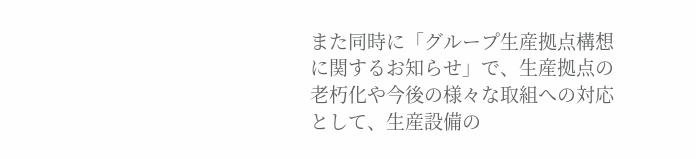また同時に「グループ生産拠点構想に関するお知らせ」で、生産拠点の老朽化や今後の様々な取組への対応として、生産設備の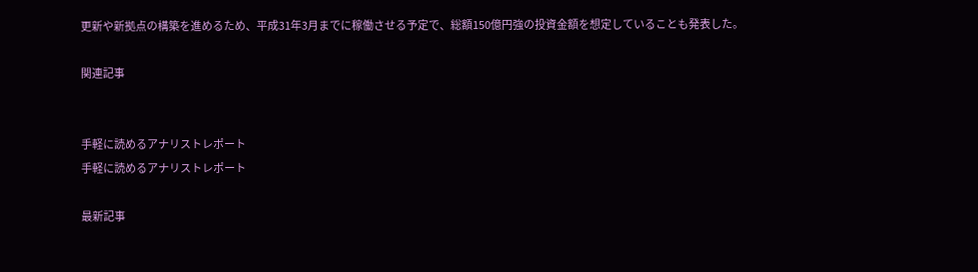更新や新拠点の構築を進めるため、平成31年3月までに稼働させる予定で、総額150億円強の投資金額を想定していることも発表した。

関連記事


手軽に読めるアナリストレポート
手軽に読めるアナリストレポート

最新記事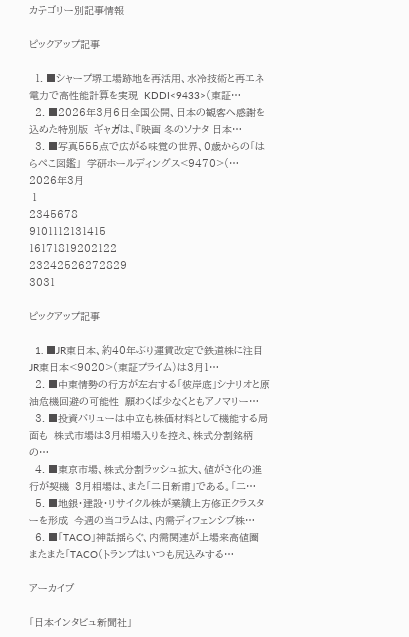カテゴリー別記事情報

ピックアップ記事

  1. ■シャープ堺工場跡地を再活用、水冷技術と再エネ電力で高性能計算を実現  KDDI<9433>(東証…
  2. ■2026年3月6日全国公開、日本の観客へ感謝を込めた特別版  ギャガは、『映画 冬のソナタ 日本…
  3. ■写真555点で広がる味覚の世界、0歳からの「はらぺこ図鑑」  学研ホールディングス<9470>(…
2026年3月
 1
2345678
9101112131415
16171819202122
23242526272829
3031

ピックアップ記事

  1. ■JR東日本、約40年ぶり運賃改定で鉄道株に注目  JR東日本<9020>(東証プライム)は3月1…
  2. ■中東情勢の行方が左右する「彼岸底」シナリオと原油危機回避の可能性  願わくば少なくともアノマリー…
  3. ■投資バリューは中立も株価材料として機能する局面も  株式市場は3月相場入りを控え、株式分割銘柄の…
  4. ■東京市場、株式分割ラッシュ拡大、値がさ化の進行が契機  3月相場は、また「二日新甫」である。「二…
  5. ■地銀・建設・リサイクル株が業績上方修正クラスターを形成  今週の当コラムは、内需ディフェンシブ株…
  6. ■「TACO」神話揺らぐ、内需関連が上場来高値圏  またまた「TACO(トランプはいつも尻込みする…

アーカイブ

「日本インタビュ新聞社」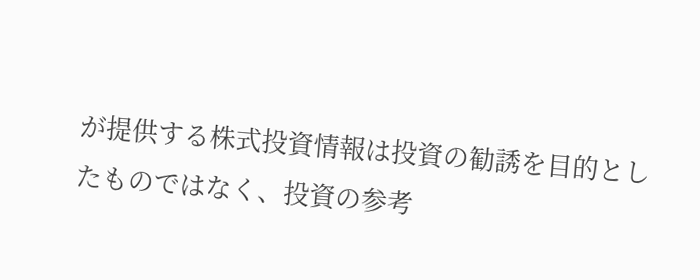が提供する株式投資情報は投資の勧誘を目的としたものではなく、投資の参考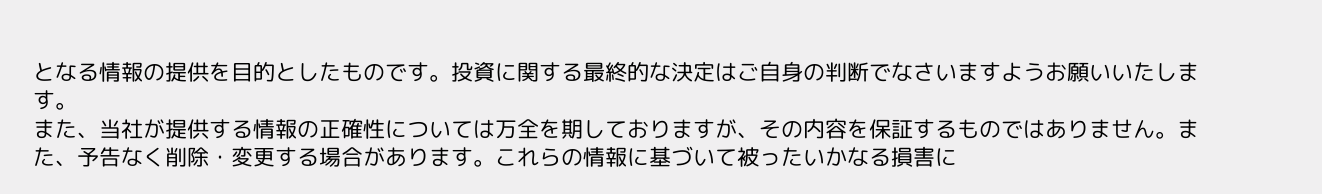となる情報の提供を目的としたものです。投資に関する最終的な決定はご自身の判断でなさいますようお願いいたします。
また、当社が提供する情報の正確性については万全を期しておりますが、その内容を保証するものではありません。また、予告なく削除・変更する場合があります。これらの情報に基づいて被ったいかなる損害に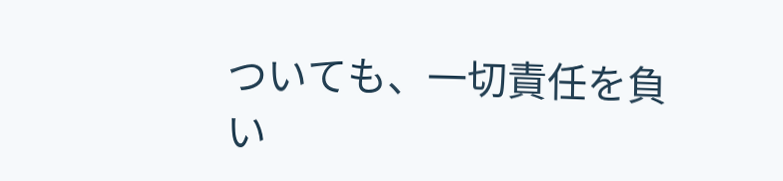ついても、一切責任を負い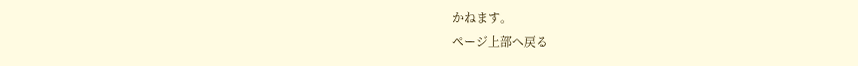かねます。
ページ上部へ戻る